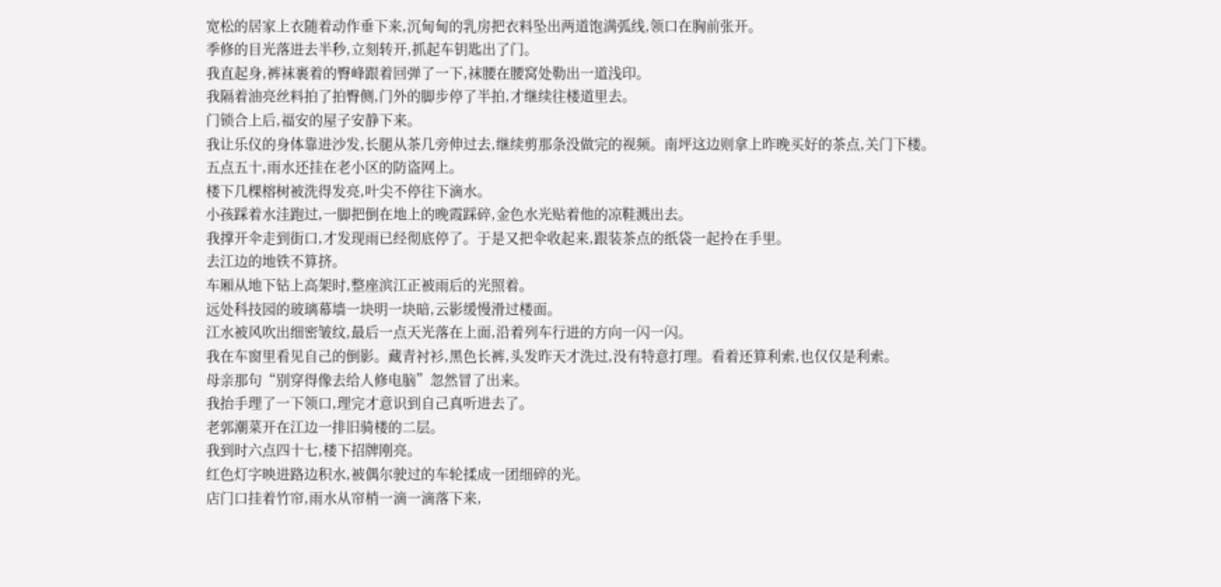宽松的居家上衣随着动作垂下来,沉甸甸的乳房把衣料坠出两道饱满弧线,领口在胸前张开。
季修的目光落进去半秒,立刻转开,抓起车钥匙出了门。
我直起身,裤袜裹着的臀峰跟着回弹了一下,袜腰在腰窝处勒出一道浅印。
我隔着油亮丝料拍了拍臀侧,门外的脚步停了半拍,才继续往楼道里去。
门锁合上后,福安的屋子安静下来。
我让乐仪的身体靠进沙发,长腿从茶几旁伸过去,继续剪那条没做完的视频。南坪这边则拿上昨晚买好的茶点,关门下楼。
五点五十,雨水还挂在老小区的防盗网上。
楼下几棵榕树被洗得发亮,叶尖不停往下滴水。
小孩踩着水洼跑过,一脚把倒在地上的晚霞踩碎,金色水光贴着他的凉鞋溅出去。
我撑开伞走到街口,才发现雨已经彻底停了。于是又把伞收起来,跟装茶点的纸袋一起拎在手里。
去江边的地铁不算挤。
车厢从地下钻上高架时,整座滨江正被雨后的光照着。
远处科技园的玻璃幕墙一块明一块暗,云影缓慢滑过楼面。
江水被风吹出细密皱纹,最后一点天光落在上面,沿着列车行进的方向一闪一闪。
我在车窗里看见自己的倒影。藏青衬衫,黑色长裤,头发昨天才洗过,没有特意打理。看着还算利索,也仅仅是利索。
母亲那句“别穿得像去给人修电脑”忽然冒了出来。
我抬手理了一下领口,理完才意识到自己真听进去了。
老郭潮菜开在江边一排旧骑楼的二层。
我到时六点四十七,楼下招牌刚亮。
红色灯字映进路边积水,被偶尔驶过的车轮揉成一团细碎的光。
店门口挂着竹帘,雨水从帘梢一滴一滴落下来,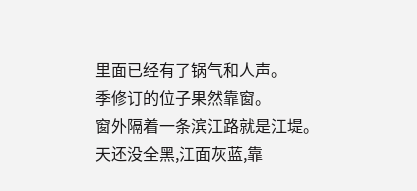里面已经有了锅气和人声。
季修订的位子果然靠窗。
窗外隔着一条滨江路就是江堤。
天还没全黑,江面灰蓝,靠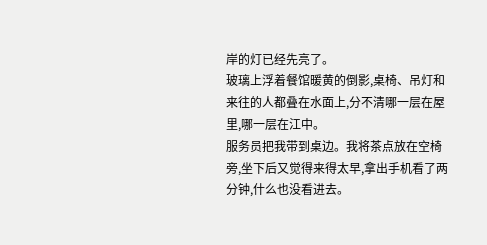岸的灯已经先亮了。
玻璃上浮着餐馆暖黄的倒影,桌椅、吊灯和来往的人都叠在水面上,分不清哪一层在屋里,哪一层在江中。
服务员把我带到桌边。我将茶点放在空椅旁,坐下后又觉得来得太早,拿出手机看了两分钟,什么也没看进去。